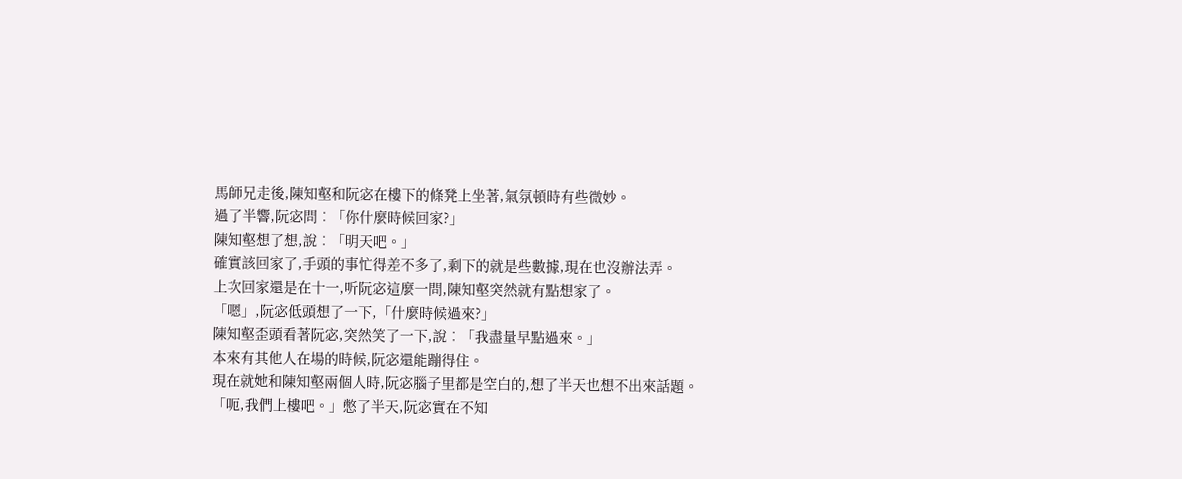馬師兄走後,陳知壑和阮宓在樓下的條凳上坐著,氣氛頓時有些微妙。
過了半響,阮宓問︰「你什麼時候回家?」
陳知壑想了想,說︰「明天吧。」
確實該回家了,手頭的事忙得差不多了,剩下的就是些數據,現在也沒辦法弄。
上次回家還是在十一,听阮宓這麼一問,陳知壑突然就有點想家了。
「嗯」,阮宓低頭想了一下,「什麼時候過來?」
陳知壑歪頭看著阮宓,突然笑了一下,說︰「我盡量早點過來。」
本來有其他人在場的時候,阮宓還能蹦得住。
現在就她和陳知壑兩個人時,阮宓腦子里都是空白的,想了半天也想不出來話題。
「呃,我們上樓吧。」憋了半天,阮宓實在不知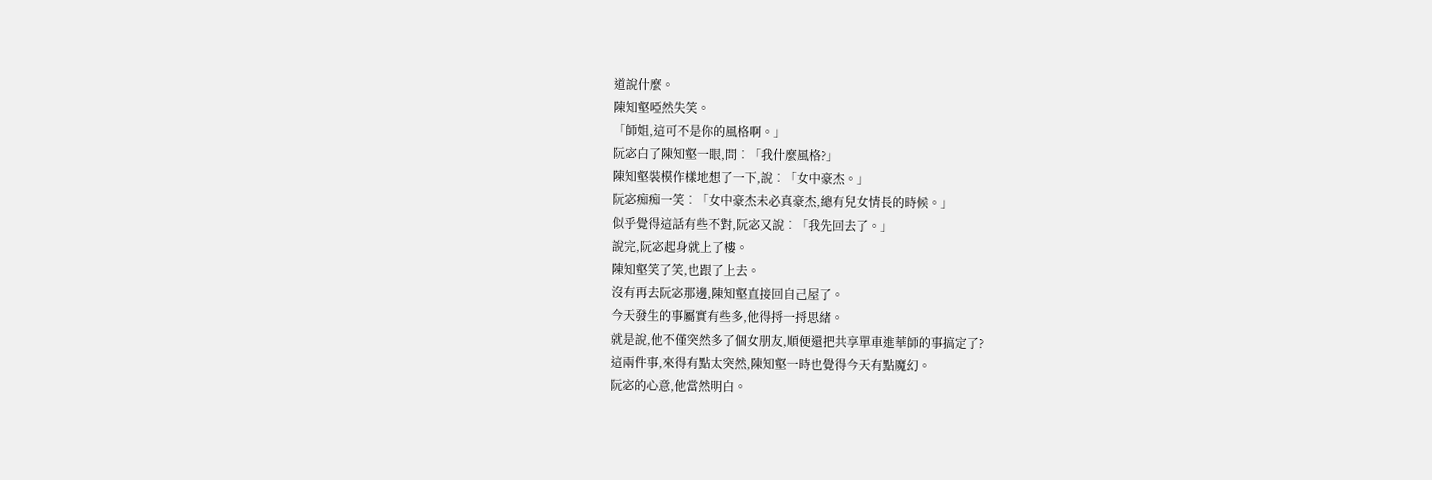道說什麼。
陳知壑啞然失笑。
「師姐,這可不是你的風格啊。」
阮宓白了陳知壑一眼,問︰「我什麼風格?」
陳知壑裝模作樣地想了一下,說︰「女中豪杰。」
阮宓痴痴一笑︰「女中豪杰未必真豪杰,總有兒女情長的時候。」
似乎覺得這話有些不對,阮宓又說︰「我先回去了。」
說完,阮宓起身就上了樓。
陳知壑笑了笑,也跟了上去。
沒有再去阮宓那邊,陳知壑直接回自己屋了。
今天發生的事屬實有些多,他得捋一捋思緒。
就是說,他不僅突然多了個女朋友,順便還把共享單車進華師的事搞定了?
這兩件事,來得有點太突然,陳知壑一時也覺得今天有點魔幻。
阮宓的心意,他當然明白。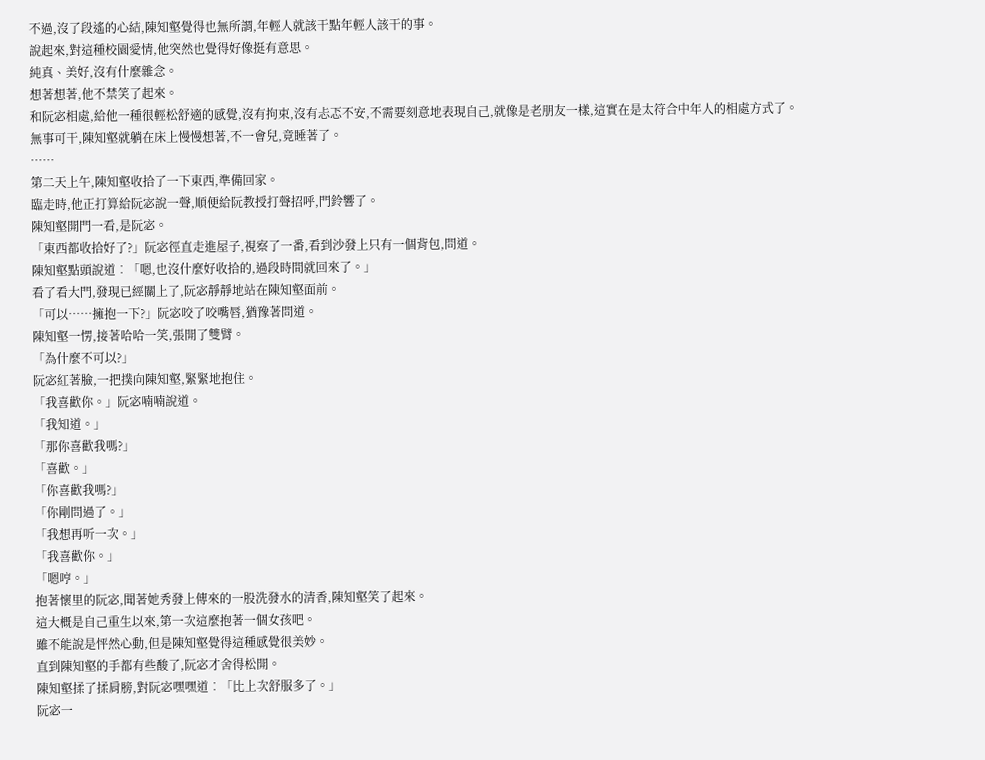不過,沒了段遙的心結,陳知壑覺得也無所謂,年輕人就該干點年輕人該干的事。
說起來,對這種校園愛情,他突然也覺得好像挺有意思。
純真、美好,沒有什麼雜念。
想著想著,他不禁笑了起來。
和阮宓相處,給他一種很輕松舒適的感覺,沒有拘束,沒有忐忑不安,不需要刻意地表現自己,就像是老朋友一樣,這實在是太符合中年人的相處方式了。
無事可干,陳知壑就躺在床上慢慢想著,不一會兒,竟睡著了。
……
第二天上午,陳知壑收拾了一下東西,準備回家。
臨走時,他正打算給阮宓說一聲,順便給阮教授打聲招呼,門鈴響了。
陳知壑開門一看,是阮宓。
「東西都收拾好了?」阮宓徑直走進屋子,視察了一番,看到沙發上只有一個背包,問道。
陳知壑點頭說道︰「嗯,也沒什麼好收拾的,過段時間就回來了。」
看了看大門,發現已經關上了,阮宓靜靜地站在陳知壑面前。
「可以……擁抱一下?」阮宓咬了咬嘴唇,猶豫著問道。
陳知壑一愣,接著哈哈一笑,張開了雙臂。
「為什麼不可以?」
阮宓紅著臉,一把撲向陳知壑,緊緊地抱住。
「我喜歡你。」阮宓喃喃說道。
「我知道。」
「那你喜歡我嗎?」
「喜歡。」
「你喜歡我嗎?」
「你剛問過了。」
「我想再听一次。」
「我喜歡你。」
「嗯哼。」
抱著懷里的阮宓,聞著她秀發上傳來的一股洗發水的清香,陳知壑笑了起來。
這大概是自己重生以來,第一次這麼抱著一個女孩吧。
雖不能說是怦然心動,但是陳知壑覺得這種感覺很美妙。
直到陳知壑的手都有些酸了,阮宓才舍得松開。
陳知壑揉了揉肩膀,對阮宓嘿嘿道︰「比上次舒服多了。」
阮宓一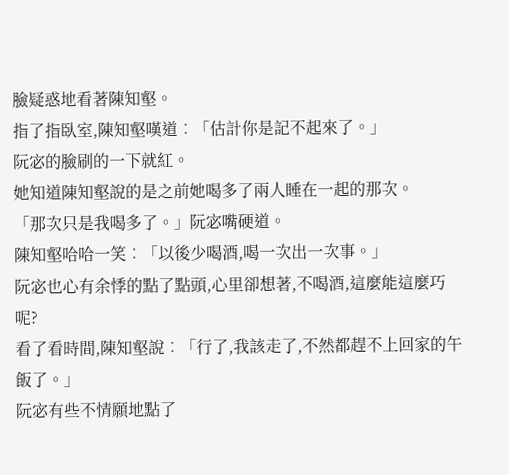臉疑惑地看著陳知壑。
指了指臥室,陳知壑嘆道︰「估計你是記不起來了。」
阮宓的臉刷的一下就紅。
她知道陳知壑說的是之前她喝多了兩人睡在一起的那次。
「那次只是我喝多了。」阮宓嘴硬道。
陳知壑哈哈一笑︰「以後少喝酒,喝一次出一次事。」
阮宓也心有余悸的點了點頭,心里卻想著,不喝酒,這麼能這麼巧呢?
看了看時間,陳知壑說︰「行了,我該走了,不然都趕不上回家的午飯了。」
阮宓有些不情願地點了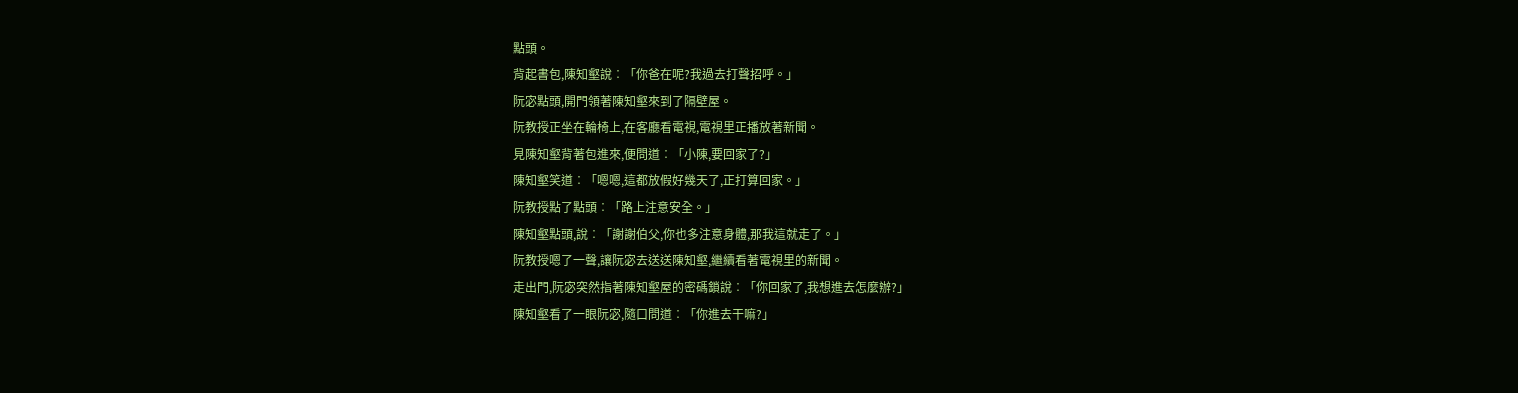點頭。
背起書包,陳知壑說︰「你爸在呢?我過去打聲招呼。」
阮宓點頭,開門領著陳知壑來到了隔壁屋。
阮教授正坐在輪椅上,在客廳看電視,電視里正播放著新聞。
見陳知壑背著包進來,便問道︰「小陳,要回家了?」
陳知壑笑道︰「嗯嗯,這都放假好幾天了,正打算回家。」
阮教授點了點頭︰「路上注意安全。」
陳知壑點頭,說︰「謝謝伯父,你也多注意身體,那我這就走了。」
阮教授嗯了一聲,讓阮宓去送送陳知壑,繼續看著電視里的新聞。
走出門,阮宓突然指著陳知壑屋的密碼鎖說︰「你回家了,我想進去怎麼辦?」
陳知壑看了一眼阮宓,隨口問道︰「你進去干嘛?」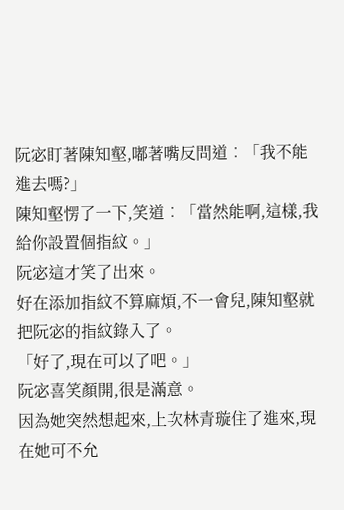阮宓盯著陳知壑,嘟著嘴反問道︰「我不能進去嗎?」
陳知壑愣了一下,笑道︰「當然能啊,這樣,我給你設置個指紋。」
阮宓這才笑了出來。
好在添加指紋不算麻煩,不一會兒,陳知壑就把阮宓的指紋錄入了。
「好了,現在可以了吧。」
阮宓喜笑顏開,很是滿意。
因為她突然想起來,上次林青璇住了進來,現在她可不允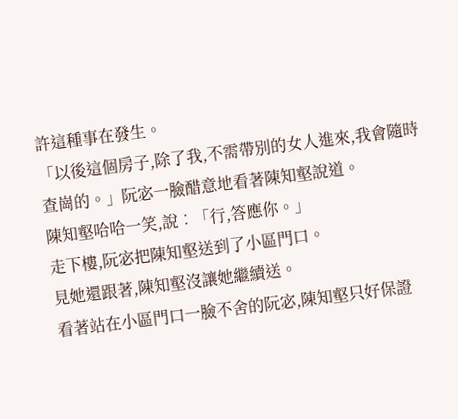許這種事在發生。
「以後這個房子,除了我,不需帶別的女人進來,我會隨時查崗的。」阮宓一臉醋意地看著陳知壑說道。
陳知壑哈哈一笑,說︰「行,答應你。」
走下樓,阮宓把陳知壑送到了小區門口。
見她還跟著,陳知壑沒讓她繼續送。
看著站在小區門口一臉不舍的阮宓,陳知壑只好保證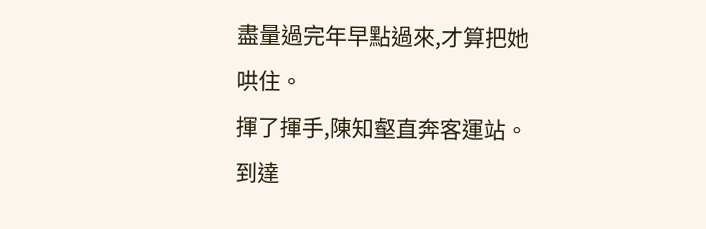盡量過完年早點過來,才算把她哄住。
揮了揮手,陳知壑直奔客運站。
到達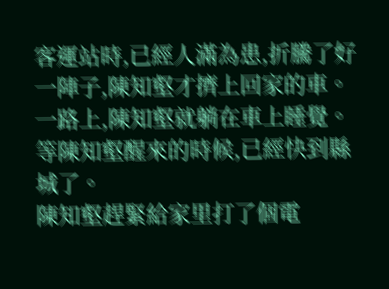客運站時,已經人滿為患,折騰了好一陣子,陳知壑才擠上回家的車。
一路上,陳知壑就躺在車上睡覺。
等陳知壑醒來的時候,已經快到縣城了。
陳知壑趕緊給家里打了個電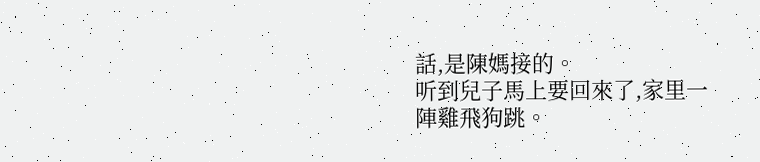話,是陳媽接的。
听到兒子馬上要回來了,家里一陣雞飛狗跳。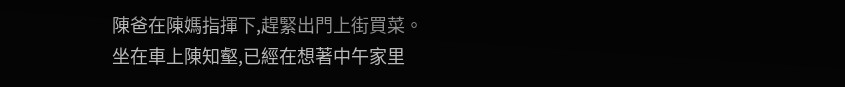陳爸在陳媽指揮下,趕緊出門上街買菜。
坐在車上陳知壑,已經在想著中午家里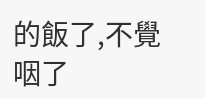的飯了,不覺咽了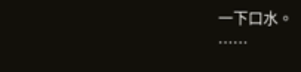一下口水。
……